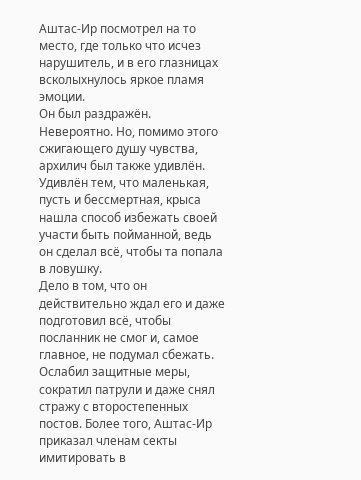Аштас-Ир посмотрел на то место, где только что исчез нарушитель, и в его глазницах всколыхнулось яркое пламя эмоции.
Он был раздражён. Невероятно. Но, помимо этого сжигающего душу чувства, архилич был также удивлён. Удивлён тем, что маленькая, пусть и бессмертная, крыса нашла способ избежать своей участи быть пойманной, ведь он сделал всё, чтобы та попала в ловушку.
Дело в том, что он действительно ждал его и даже подготовил всё, чтобы посланник не смог и, самое главное, не подумал сбежать.
Ослабил защитные меры, сократил патрули и даже снял стражу с второстепенных постов. Более того, Аштас-Ир приказал членам секты имитировать в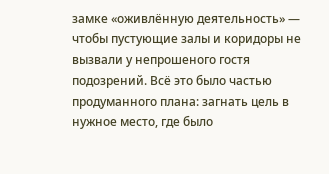замке «оживлённую деятельность» ― чтобы пустующие залы и коридоры не вызвали у непрошеного гостя подозрений. Всё это было частью продуманного плана: загнать цель в нужное место, где было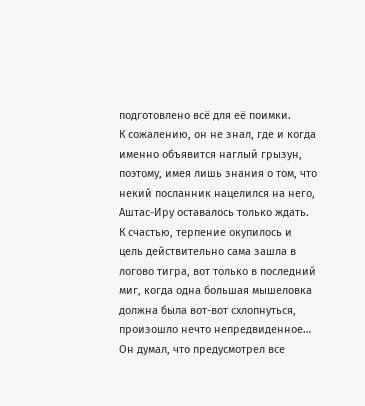подготовлено всё для её поимки.
К сожалению, он не знал, где и когда именно объявится наглый грызун, поэтому, имея лишь знания о том, что некий посланник нацелился на него, Аштас-Иру оставалось только ждать. К счастью, терпение окупилось и цель действительно сама зашла в логово тигра, вот только в последний миг, когда одна большая мышеловка должна была вот-вот схлопнуться, произошло нечто непредвиденное…
Он думал, что предусмотрел все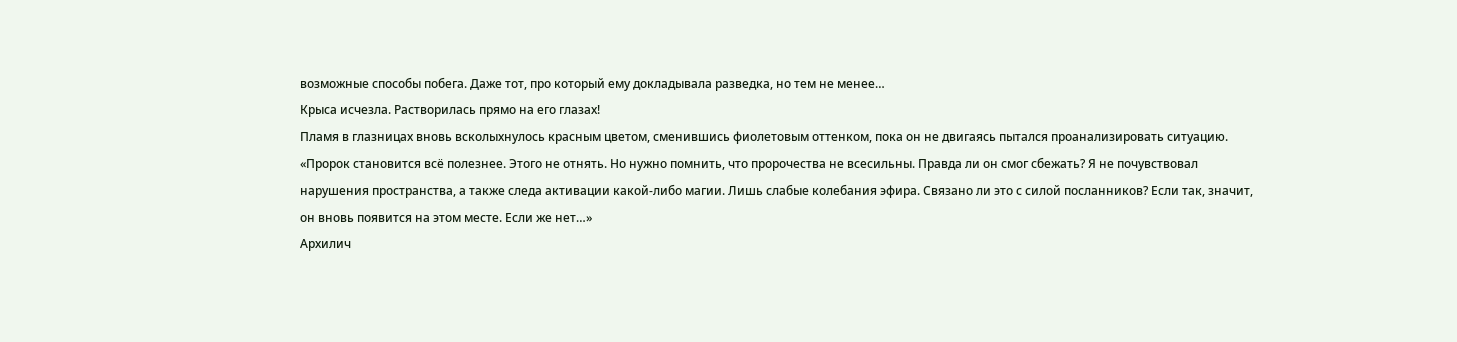возможные способы побега. Даже тот, про который ему докладывала разведка, но тем не менее…
Крыса исчезла. Растворилась прямо на его глазах!
Пламя в глазницах вновь всколыхнулось красным цветом, сменившись фиолетовым оттенком, пока он не двигаясь пытался проанализировать ситуацию.
«Пророк становится всё полезнее. Этого не отнять. Но нужно помнить, что пророчества не всесильны. Правда ли он смог сбежать? Я не почувствовал нарушения пространства, а также следа активации какой-либо магии. Лишь слабые колебания эфира. Связано ли это с силой посланников? Если так, значит, он вновь появится на этом месте. Если же нет…»
Архилич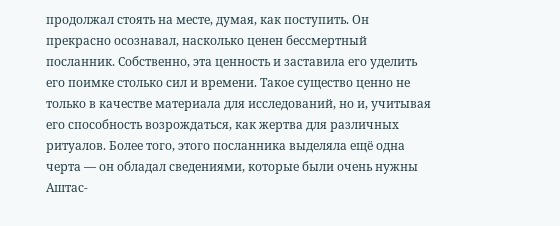продолжал стоять на месте, думая, как поступить. Он прекрасно осознавал, насколько ценен бессмертный посланник. Собственно, эта ценность и заставила его уделить его поимке столько сил и времени. Такое существо ценно не только в качестве материала для исследований, но и, учитывая его способность возрождаться, как жертва для различных ритуалов. Более того, этого посланника выделяла ещё одна черта ― он обладал сведениями, которые были очень нужны Аштас-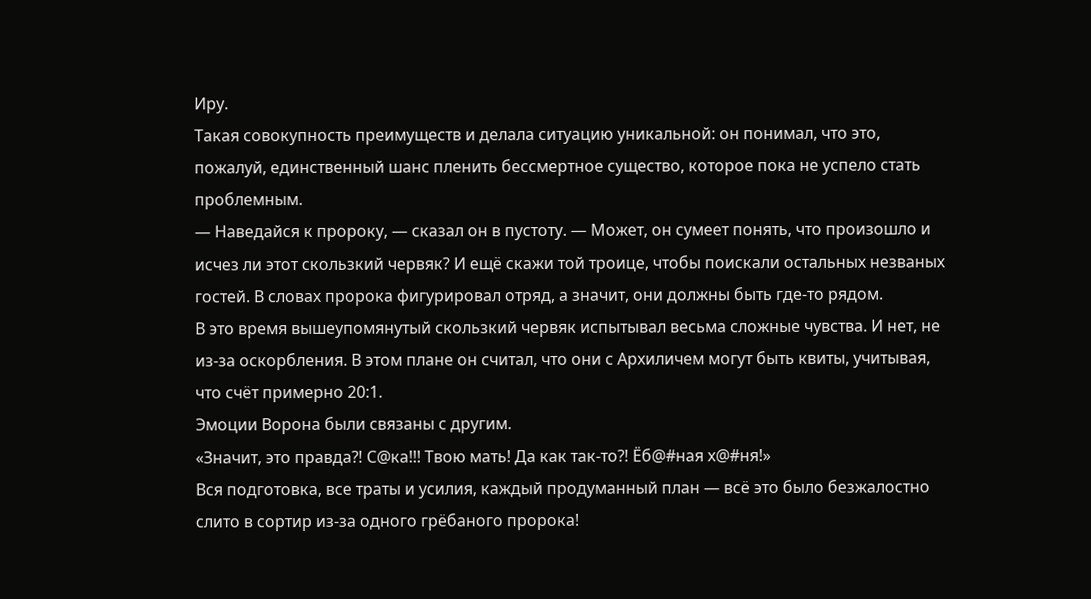Иру.
Такая совокупность преимуществ и делала ситуацию уникальной: он понимал, что это, пожалуй, единственный шанс пленить бессмертное существо, которое пока не успело стать проблемным.
― Наведайся к пророку, ― сказал он в пустоту. ― Может, он сумеет понять, что произошло и исчез ли этот скользкий червяк? И ещё скажи той троице, чтобы поискали остальных незваных гостей. В словах пророка фигурировал отряд, а значит, они должны быть где-то рядом.
В это время вышеупомянутый скользкий червяк испытывал весьма сложные чувства. И нет, не из-за оскорбления. В этом плане он считал, что они с Архиличем могут быть квиты, учитывая, что счёт примерно 20:1.
Эмоции Ворона были связаны с другим.
«Значит, это правда⁈ С@ка!!! Твою мать! Да как так-то⁈ Ёб@#ная х@#ня!»
Вся подготовка, все траты и усилия, каждый продуманный план ― всё это было безжалостно слито в сортир из-за одного грёбаного пророка!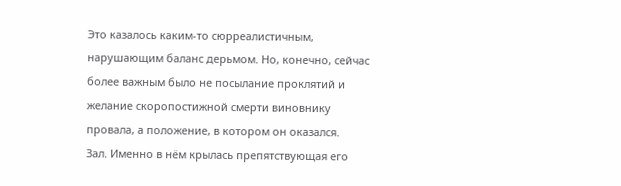Это казалось каким-то сюрреалистичным, нарушающим баланс дерьмом. Но, конечно, сейчас более важным было не посылание проклятий и желание скоропостижной смерти виновнику провала, а положение, в котором он оказался.
Зал. Именно в нём крылась препятствующая его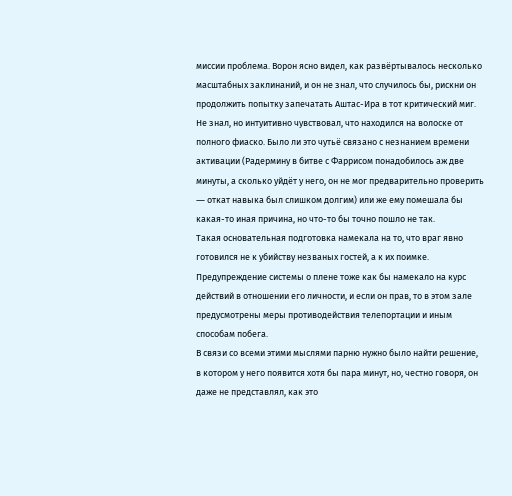миссии проблема. Ворон ясно видел, как развёртывалось несколько масштабных заклинаний, и он не знал, что случилось бы, рискни он продолжить попытку запечатать Аштас-Ира в тот критический миг. Не знал, но интуитивно чувствовал, что находился на волоске от полного фиаско. Было ли это чутьё связано с незнанием времени активации (Радермину в битве с Фаррисом понадобилось аж две минуты, а сколько уйдёт у него, он не мог предварительно проверить ― откат навыка был слишком долгим) или же ему помешала бы какая-то иная причина, но что-то бы точно пошло не так.
Такая основательная подготовка намекала на то, что враг явно готовился не к убийству незваных гостей, а к их поимке. Предупреждение системы о плене тоже как бы намекало на курс действий в отношении его личности, и если он прав, то в этом зале предусмотрены меры противодействия телепортации и иным способам побега.
В связи со всеми этими мыслями парню нужно было найти решение, в котором у него появится хотя бы пара минут, но, честно говоря, он даже не представлял, как это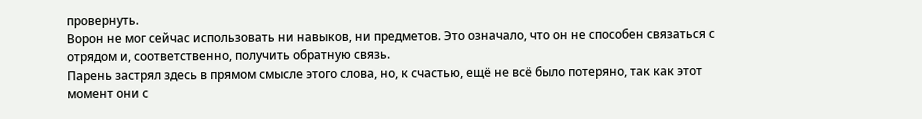провернуть.
Ворон не мог сейчас использовать ни навыков, ни предметов. Это означало, что он не способен связаться с отрядом и, соответственно, получить обратную связь.
Парень застрял здесь в прямом смысле этого слова, но, к счастью, ещё не всё было потеряно, так как этот момент они с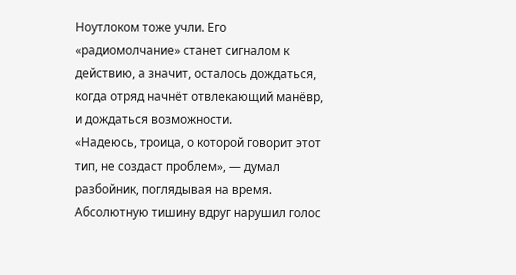Ноутлоком тоже учли. Его «радиомолчание» станет сигналом к действию, а значит, осталось дождаться, когда отряд начнёт отвлекающий манёвр, и дождаться возможности.
«Надеюсь, троица, о которой говорит этот тип, не создаст проблем», ― думал разбойник, поглядывая на время.
Абсолютную тишину вдруг нарушил голос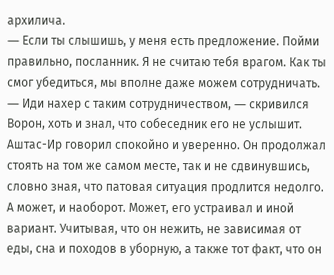архилича.
― Если ты слышишь, у меня есть предложение. Пойми правильно, посланник. Я не считаю тебя врагом. Как ты смог убедиться, мы вполне даже можем сотрудничать.
― Иди нахер с таким сотрудничеством, ― скривился Ворон, хоть и знал, что собеседник его не услышит.
Аштас-Ир говорил спокойно и уверенно. Он продолжал стоять на том же самом месте, так и не сдвинувшись, словно зная, что патовая ситуация продлится недолго. А может, и наоборот. Может, его устраивал и иной вариант. Учитывая, что он нежить, не зависимая от еды, сна и походов в уборную, а также тот факт, что он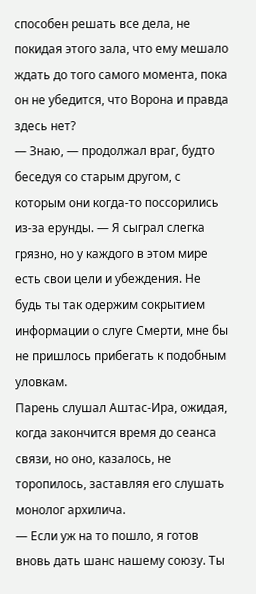способен решать все дела, не покидая этого зала, что ему мешало ждать до того самого момента, пока он не убедится, что Ворона и правда здесь нет?
― Знаю, ― продолжал враг, будто беседуя со старым другом, с которым они когда-то поссорились из-за ерунды. ― Я сыграл слегка грязно, но у каждого в этом мире есть свои цели и убеждения. Не будь ты так одержим сокрытием информации о слуге Смерти, мне бы не пришлось прибегать к подобным уловкам.
Парень слушал Аштас-Ира, ожидая, когда закончится время до сеанса связи, но оно, казалось, не торопилось, заставляя его слушать монолог архилича.
― Если уж на то пошло, я готов вновь дать шанс нашему союзу. Ты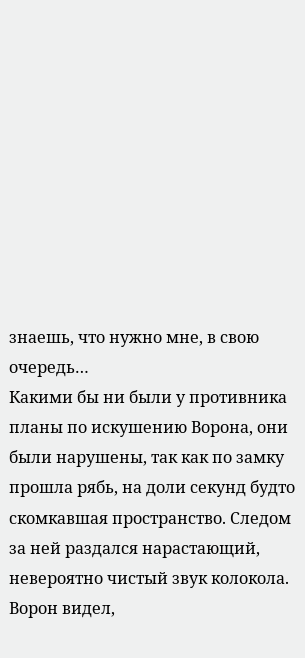знаешь, что нужно мне, в свою очередь…
Какими бы ни были у противника планы по искушению Ворона, они были нарушены, так как по замку прошла рябь, на доли секунд будто скомкавшая пространство. Следом за ней раздался нарастающий, невероятно чистый звук колокола.
Ворон видел,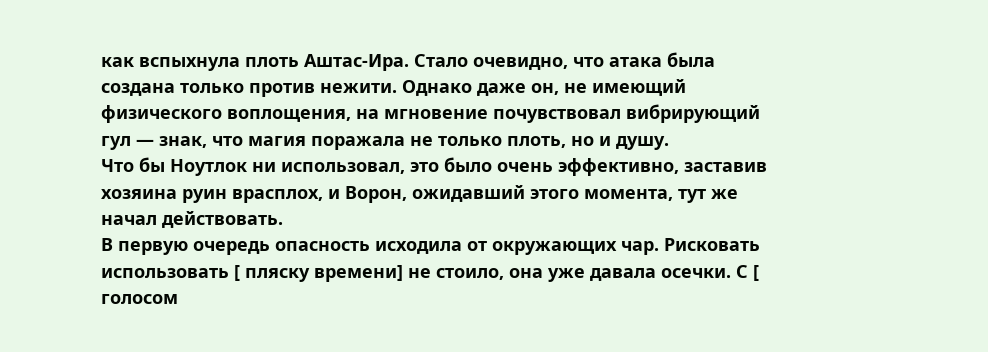как вспыхнула плоть Аштас-Ира. Стало очевидно, что атака была создана только против нежити. Однако даже он, не имеющий физического воплощения, на мгновение почувствовал вибрирующий гул ― знак, что магия поражала не только плоть, но и душу.
Что бы Ноутлок ни использовал, это было очень эффективно, заставив хозяина руин врасплох, и Ворон, ожидавший этого момента, тут же начал действовать.
В первую очередь опасность исходила от окружающих чар. Рисковать использовать [ пляску времени] не стоило, она уже давала осечки. С [ голосом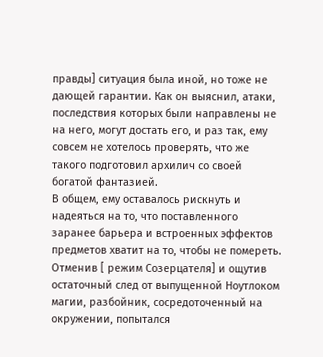правды] ситуация была иной, но тоже не дающей гарантии. Как он выяснил, атаки, последствия которых были направлены не на него, могут достать его, и раз так, ему совсем не хотелось проверять, что же такого подготовил архилич со своей богатой фантазией.
В общем, ему оставалось рискнуть и надеяться на то, что поставленного заранее барьера и встроенных эффектов предметов хватит на то, чтобы не помереть.
Отменив [ режим Созерцателя] и ощутив остаточный след от выпущенной Ноутлоком магии, разбойник, сосредоточенный на окружении, попытался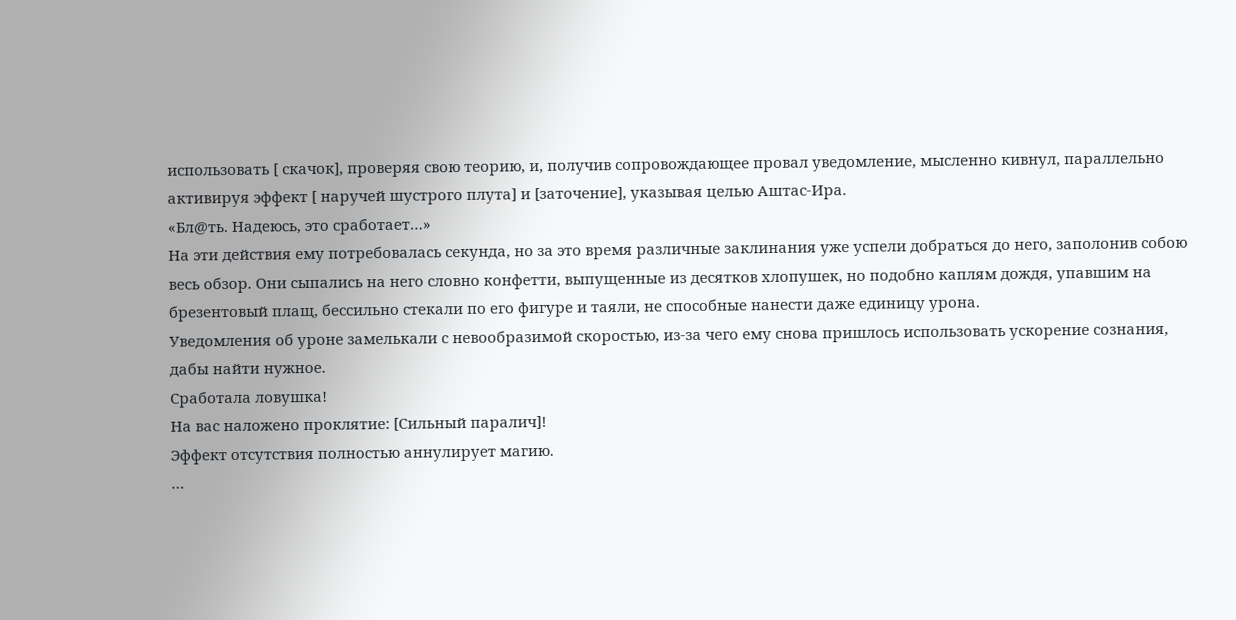использовать [ скачок], проверяя свою теорию, и, получив сопровождающее провал уведомление, мысленно кивнул, параллельно активируя эффект [ наручей шустрого плута] и [заточение], указывая целью Аштас-Ира.
«Бл@ть. Надеюсь, это сработает…»
На эти действия ему потребовалась секунда, но за это время различные заклинания уже успели добраться до него, заполонив собою весь обзор. Они сыпались на него словно конфетти, выпущенные из десятков хлопушек, но подобно каплям дождя, упавшим на брезентовый плащ, бессильно стекали по его фигуре и таяли, не способные нанести даже единицу урона.
Уведомления об уроне замелькали с невообразимой скоростью, из-за чего ему снова пришлось использовать ускорение сознания, дабы найти нужное.
Сработала ловушка!
На вас наложено проклятие: [Сильный паралич]!
Эффект отсутствия полностью аннулирует магию.
…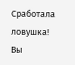Сработала ловушка!
Вы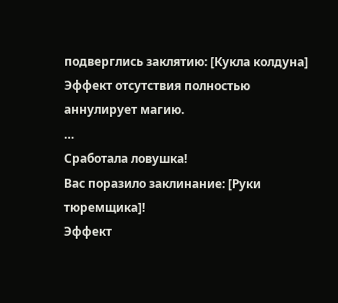подверглись заклятию: [Кукла колдуна]
Эффект отсутствия полностью аннулирует магию.
…
Сработала ловушка!
Вас поразило заклинание: [Руки тюремщика]!
Эффект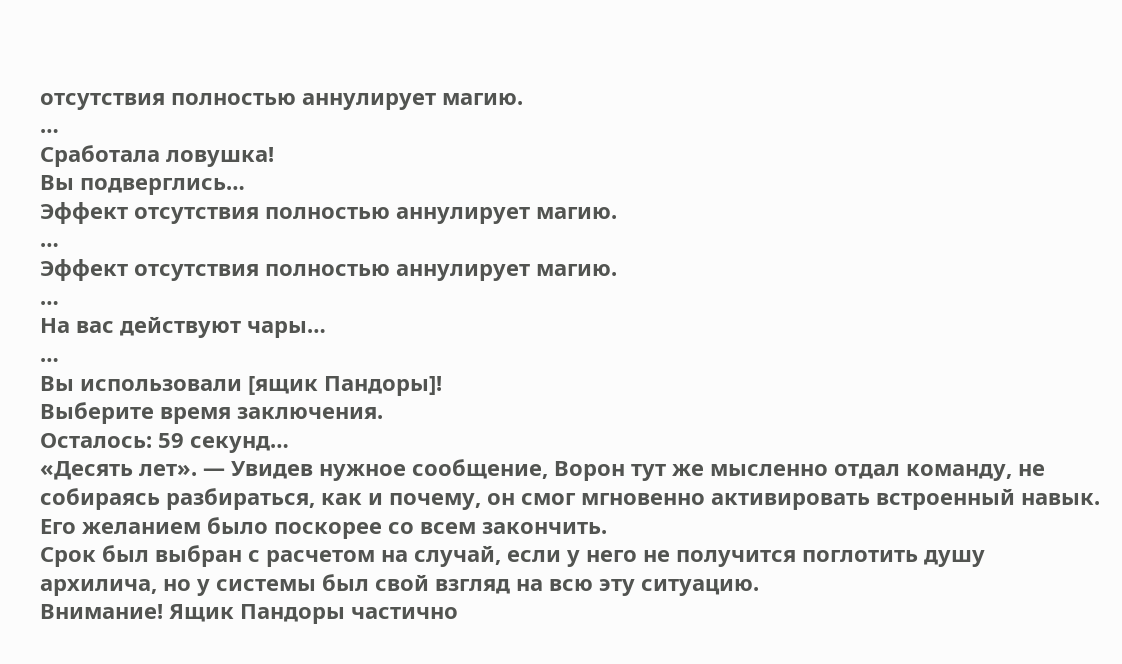отсутствия полностью аннулирует магию.
…
Сработала ловушка!
Вы подверглись…
Эффект отсутствия полностью аннулирует магию.
…
Эффект отсутствия полностью аннулирует магию.
…
На вас действуют чары…
…
Вы использовали [ящик Пандоры]!
Выберите время заключения.
Осталось: 59 секунд…
«Десять лет». ― Увидев нужное сообщение, Ворон тут же мысленно отдал команду, не собираясь разбираться, как и почему, он смог мгновенно активировать встроенный навык. Его желанием было поскорее со всем закончить.
Срок был выбран с расчетом на случай, если у него не получится поглотить душу архилича, но у системы был свой взгляд на всю эту ситуацию.
Внимание! Ящик Пандоры частично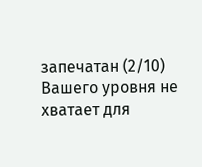запечатан (2/10)
Вашего уровня не хватает для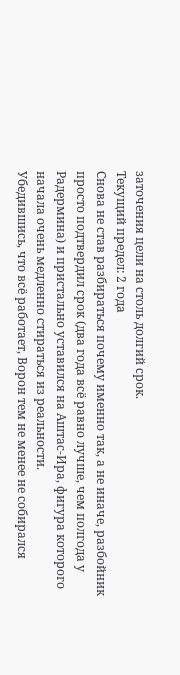заточения цели на столь долгий срок.
Текущий предел: 2 года
Снова не став разбираться почему именно так, а не иначе, разбойник просто подтвердил срок (два года всё равно лучше, чем полгода у Радермина) и пристально уставился на Аштас-Ира, фигура которого начала очень медленно стираться из реальности.
Убедившись, что всё работает, Ворон тем не менее не собирался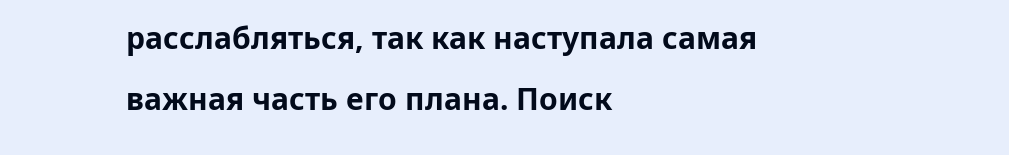расслабляться, так как наступала самая важная часть его плана. Поиск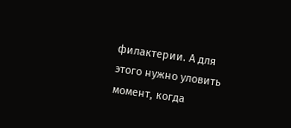филактерии. А для этого нужно уловить момент, когда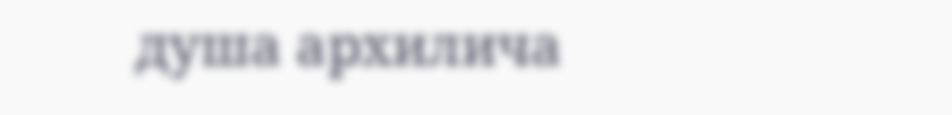душа архилича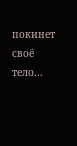покинет своё тело…